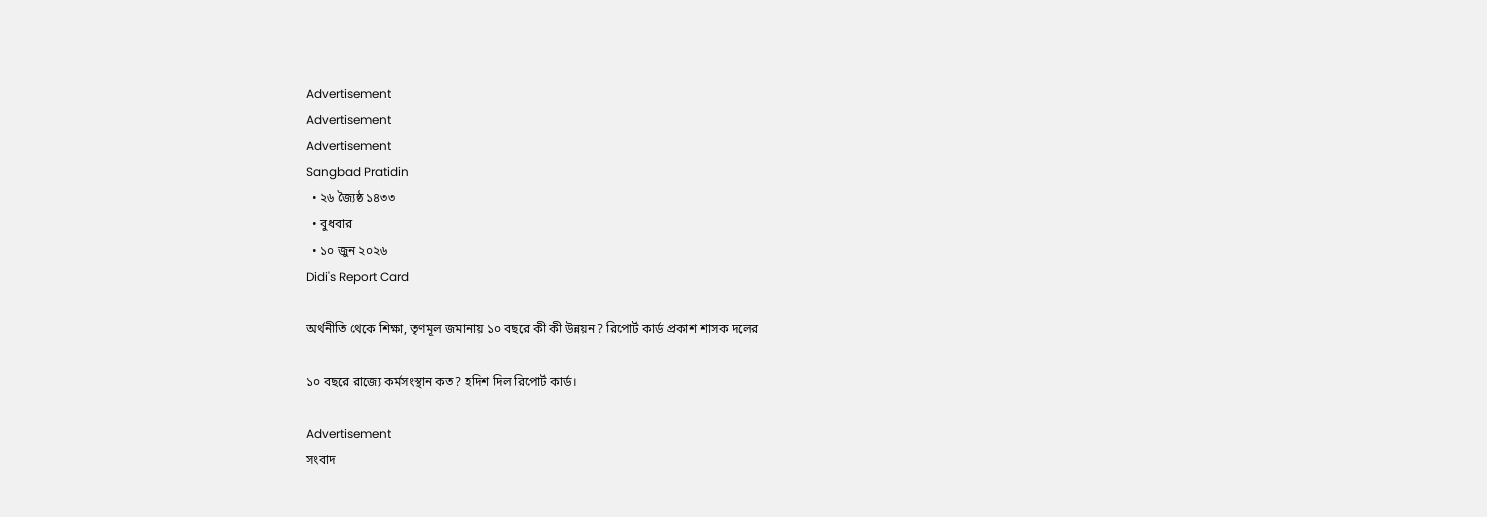Advertisement
Advertisement
Advertisement
Sangbad Pratidin
  • ২৬ জ্যৈষ্ঠ ১৪৩৩
  • বুধবার
  • ১০ জুন ২০২৬
Didi's Report Card

অর্থনীতি‍ থেকে শিক্ষা, তৃণমূল জমানায় ১০ বছরে কী কী উন্নয়ন? রিপোর্ট কার্ড প্রকাশ শাসক দলের

১০ বছরে রাজ্যে কর্মসংস্থান কত? হদিশ দিল রিপোর্ট কার্ড।

Advertisement
সংবাদ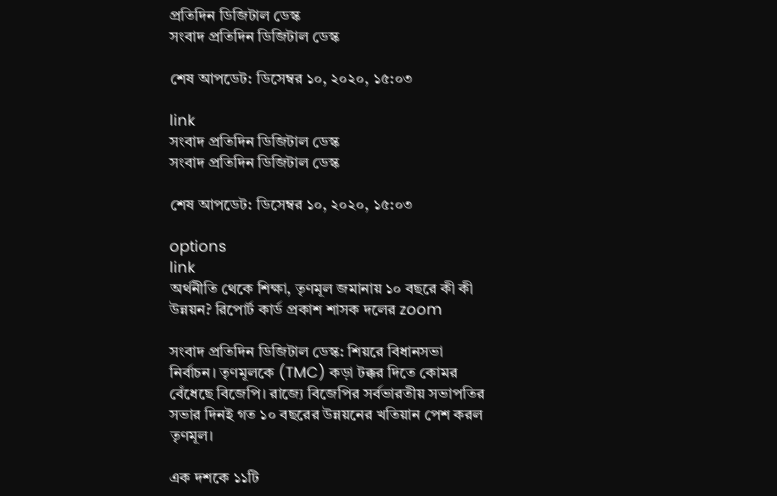প্রতিদিন ডিজিটাল ডেস্ক
সংবাদ প্রতিদিন ডিজিটাল ডেস্ক

শেষ আপডেট: ডিসেম্বর ১০, ২০২০, ১৫:০৩

link
সংবাদ প্রতিদিন ডিজিটাল ডেস্ক
সংবাদ প্রতিদিন ডিজিটাল ডেস্ক

শেষ আপডেট: ডিসেম্বর ১০, ২০২০, ১৫:০৩

options
link
অর্থনীতি‍ থেকে শিক্ষা, তৃণমূল জমানায় ১০ বছরে কী কী উন্নয়ন? রিপোর্ট কার্ড প্রকাশ শাসক দলের zoom

সংবাদ প্রতিদিন ডিজিটাল ডেস্ক: শিয়রে বিধানসভা নির্বাচন। তৃণমূলকে (TMC) কড়া টক্কর দিতে কোমর বেঁধেছে বিজেপি। রাজ্যে বিজেপির সর্বভারতীয় সভাপতির সভার দিনই গত ১০ বছরের উন্নয়নের খতিয়ান পেশ করল তৃণমূল।

এক দশকে ১১টি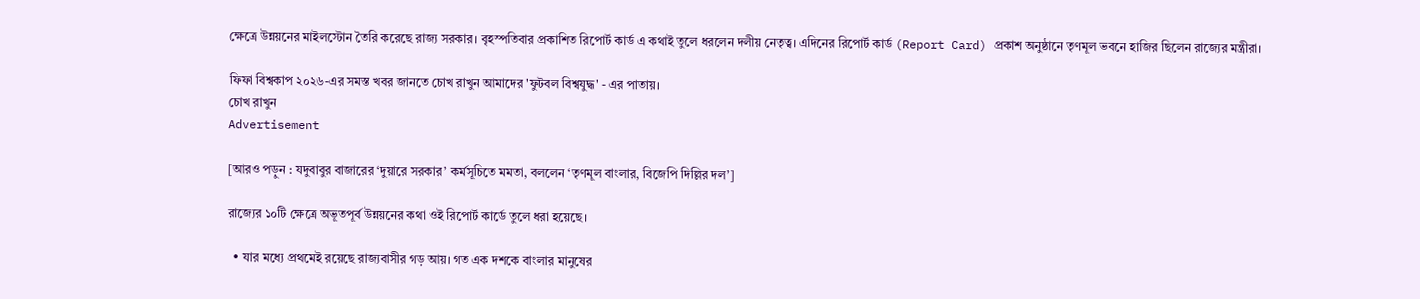ক্ষেত্রে উন্নয়নের মাইলস্টোন তৈরি করেছে রাজ্য সরকার। বৃহস্পতিবার প্রকাশিত রিপোর্ট কার্ড এ কথাই তুলে ধরলেন দলীয় নেতৃত্ব। এদিনের রিপোর্ট কার্ড (Report Card) প্রকাশ অনুষ্ঠানে তৃণমূল ভবনে হাজির ছিলেন রাজ্যের মন্ত্রীরা।

ফিফা বিশ্বকাপ ২০২৬-এর সমস্ত খবর জানতে চোখ রাখুন আমাদের 'ফুটবল বিশ্বযুদ্ধ' - এর পাতায়।
চোখ রাখুন
Advertisement

[আরও পড়ুন : যদুবাবুর বাজারের ‘দুয়ারে সরকার’ কর্মসূচিতে মমতা, বললেন ‘তৃণমূল বাংলার, বিজেপি দিল্লির দল’]

রাজ্যের ১০টি ক্ষেত্রে অভূতপূর্ব উন্নয়নের কথা ওই রিপোর্ট কার্ডে তুলে ধরা হয়েছে।

  • যার মধ্যে প্রথমেই রয়েছে রাজ্যবাসীর গড় আয়। গত এক দশকে বাংলার মানুষের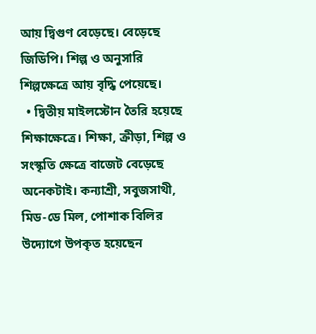আয় দ্বিগুণ বেড়েছে। বেড়েছে জিডিপি। শিল্প ও অনুসারি শিল্পক্ষেত্রে আয় বৃদ্ধি পেয়েছে।
  • দ্বিতীয় মাইলস্টোন তৈরি হয়েছে শিক্ষাক্ষেত্রে। শিক্ষা, ক্রীড়া, শিল্প ও সংস্কৃতি ক্ষেত্রে বাজেট বেড়েছে অনেকটাই। কন্যাশ্রী, সবুজসাথী, মিড-ডে মিল, পোশাক বিলির উদ্যোগে উপকৃত হয়েছেন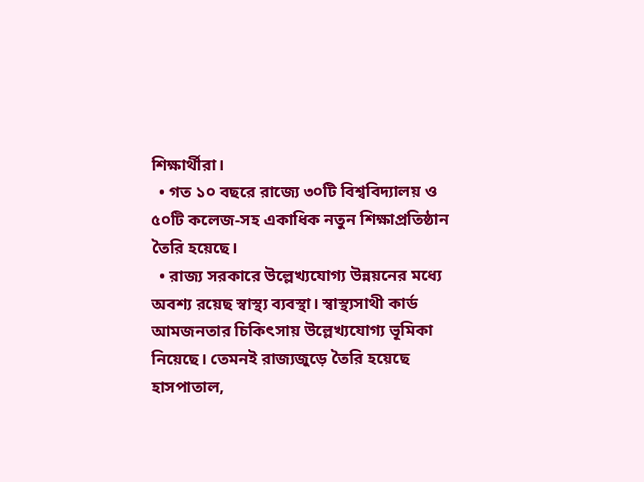শিক্ষার্থীরা।
  • গত ১০ বছরে রাজ্যে ৩০টি বিশ্ববিদ্যালয় ও ৫০টি কলেজ-সহ একাধিক নতুন শিক্ষাপ্রতিষ্ঠান তৈরি হয়েছে।
  • রাজ্য সরকারে উল্লেখ্যযোগ্য উন্নয়নের মধ্যে অবশ্য রয়েছ স্বাস্থ্য ব্যবস্থা। স্বাস্থ্যসাথী কার্ড আমজনতার চিকিৎসায় উল্লেখ্যযোগ্য ভূমিকা নিয়েছে। তেমনই রাজ্যজুড়ে তৈরি হয়েছে হাসপাতাল,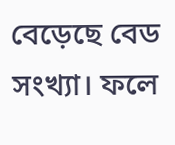বেড়েছে বেড সংখ্যা। ফলে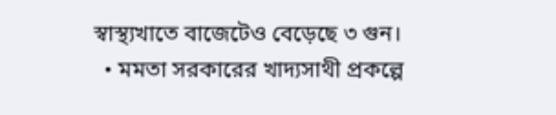স্বাস্থ্যখাতে বাজেটেও বেড়েছে ৩ গুন।
  • মমতা সরকারের খাদ্যসাথী প্রকল্পে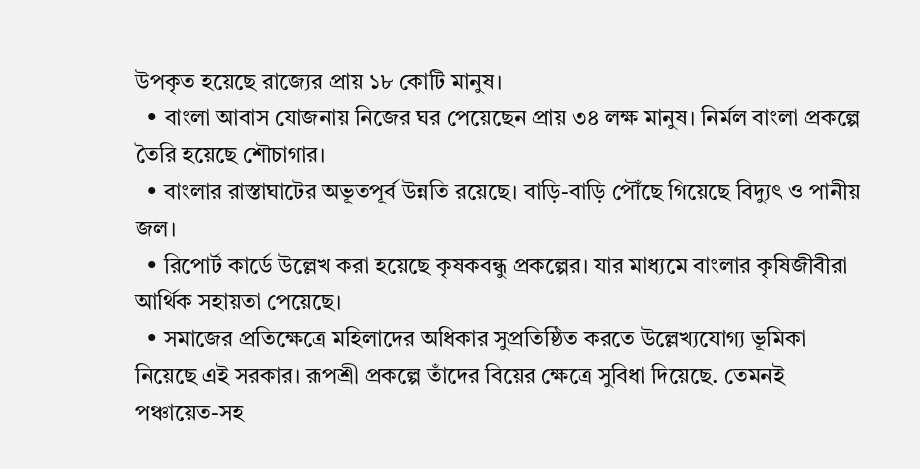উপকৃত হয়েছে রাজ্যের প্রায় ১৮ কোটি মানুষ।
  • বাংলা আবাস যোজনায় নিজের ঘর পেয়েছেন প্রায় ৩৪ লক্ষ মানুষ। নির্মল বাংলা প্রকল্পে তৈরি হয়েছে শৌচাগার।
  • বাংলার রাস্তাঘাটের অভূতপূর্ব উন্নতি রয়েছে। বাড়ি-বাড়ি পৌঁছে গিয়েছে বিদ্যুৎ ও পানীয় জল।
  • রিপোর্ট কার্ডে উল্লেখ করা হয়েছে কৃষকবন্ধু প্রকল্পের। যার মাধ্যমে বাংলার কৃষিজীবীরা আর্থিক সহায়তা পেয়েছে।
  • সমাজের প্রতিক্ষেত্রে মহিলাদের অধিকার সুপ্রতিষ্ঠিত করতে উল্লেখ্যযোগ্য ভূমিকা নিয়েছে এই সরকার। রূপশ্রী প্রকল্পে তাঁদের বিয়ের ক্ষেত্রে সুবিধা দিয়েছে. তেমনই পঞ্চায়েত-সহ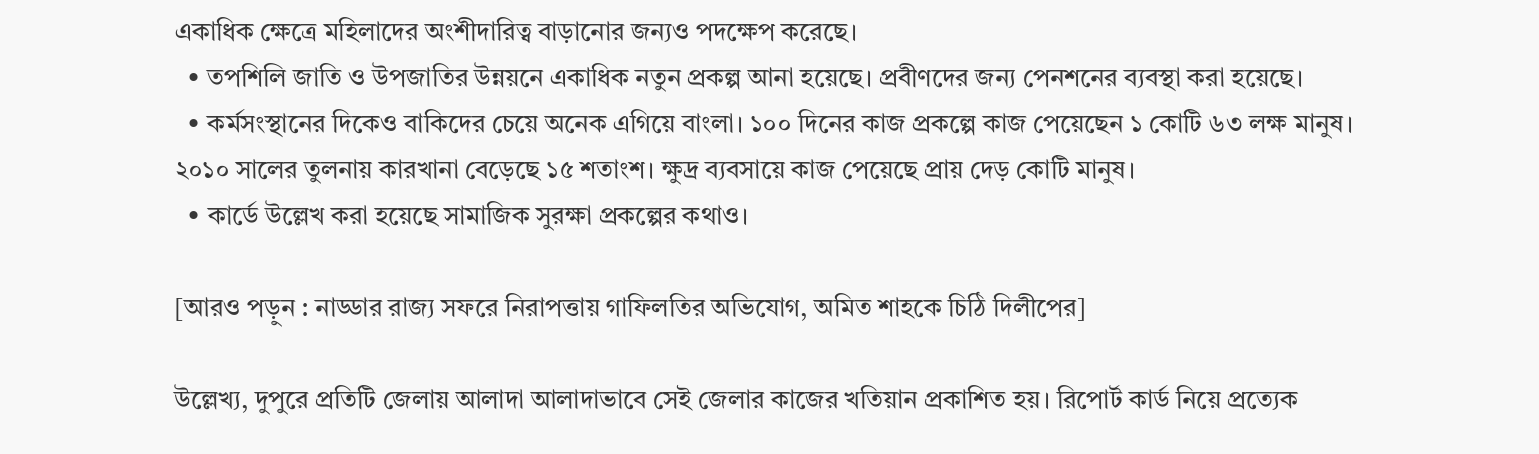একাধিক ক্ষেত্রে মহিলাদের অংশীদারিত্ব বাড়ানোর জন্যও পদক্ষেপ করেছে।
  • তপশিলি জাতি ও উপজাতির উন্নয়নে একাধিক নতুন প্রকল্প আনা হয়েছে। প্রবীণদের জন্য পেনশনের ব্যবস্থা করা হয়েছে।
  • কর্মসংস্থানের দিকেও বাকিদের চেয়ে অনেক এগিয়ে বাংলা। ১০০ দিনের কাজ প্রকল্পে কাজ পেয়েছেন ১ কোটি ৬৩ লক্ষ মানুষ। ২০১০ সালের তুলনায় কারখানা বেড়েছে ১৫ শতাংশ। ক্ষুদ্র ব্যবসায়ে কাজ পেয়েছে প্রায় দেড় কোটি মানুষ।
  • কার্ডে উল্লেখ করা হয়েছে সামাজিক সুরক্ষা প্রকল্পের কথাও।

[আরও পড়ুন : নাড্ডার রাজ্য সফরে নিরাপত্তায় গাফিলতির অভিযোগ, অমিত শাহকে চিঠি দিলীপের]

উল্লেখ্য, দুপুরে প্রতিটি জেলায় আলাদা আলাদাভাবে সেই জেলার কাজের খতিয়ান প্রকাশিত হয়। রিপোর্ট কার্ড নিয়ে প্রত্যেক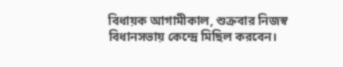বিধায়ক আগামীকাল, শুক্রবার নিজস্ব বিধানসভায় কেন্দ্রে মিছিল করবেন।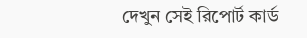দেখুন সেই রিপোর্ট কার্ড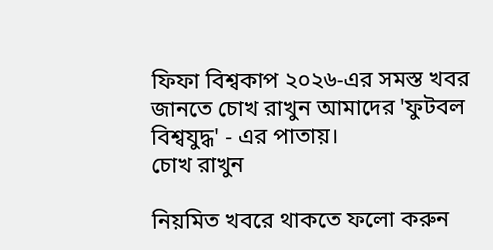ফিফা বিশ্বকাপ ২০২৬-এর সমস্ত খবর জানতে চোখ রাখুন আমাদের 'ফুটবল বিশ্বযুদ্ধ' - এর পাতায়।
চোখ রাখুন

নিয়মিত খবরে থাকতে ফলো করুন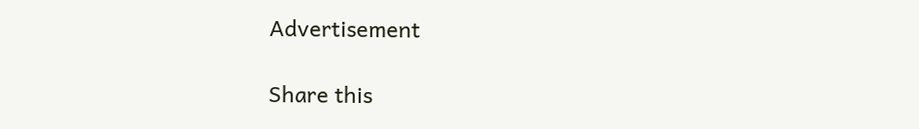Advertisement

Share this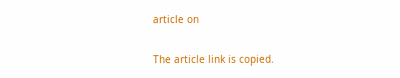article on

The article link is copied.